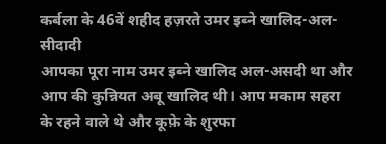कर्बला के 46वें शहीद हज़रते उमर इब्ने खालिद-अल-सीदादी
आपका पूरा नाम उमर इब्ने खालिद अल-असदी था और आप की कुन्नियत अबू खालिद थी। आप मकाम सहरा के रहने वाले थे और कूफ़े के शुरफा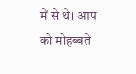में से थे। आप को मोहब्बते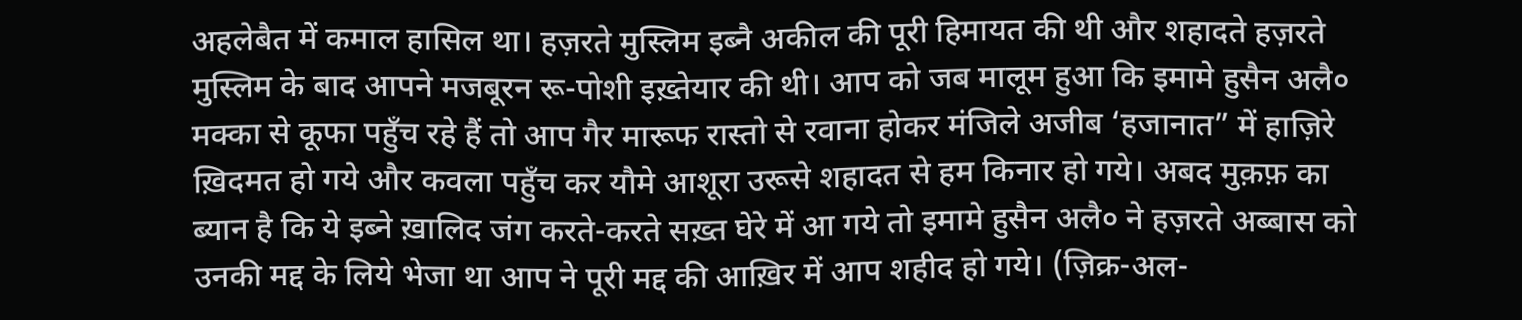अहलेबैत में कमाल हासिल था। हज़रते मुस्लिम इब्नै अकील की पूरी हिमायत की थी और शहादते हज़रते मुस्लिम के बाद आपने मजबूरन रू-पोशी इख़्तेयार की थी। आप को जब मालूम हुआ कि इमामे हुसैन अलै० मक्का से कूफा पहुँच रहे हैं तो आप गैर मारूफ रास्तो से रवाना होकर मंजिले अजीब ‘हजानात” में हाज़िरे ख़िदमत हो गये और कवला पहुँच कर यौमे आशूरा उरूसे शहादत से हम किनार हो गये। अबद मुक़फ़ का ब्यान है कि ये इब्ने ख़ालिद जंग करते-करते सख़्त घेरे में आ गये तो इमामे हुसैन अलै० ने हज़रते अब्बास को उनकी मद्द के लिये भेजा था आप ने पूरी मद्द की आख़िर में आप शहीद हो गये। (ज़िक्र-अल-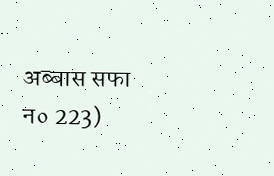अब्बास सफा न० 223)